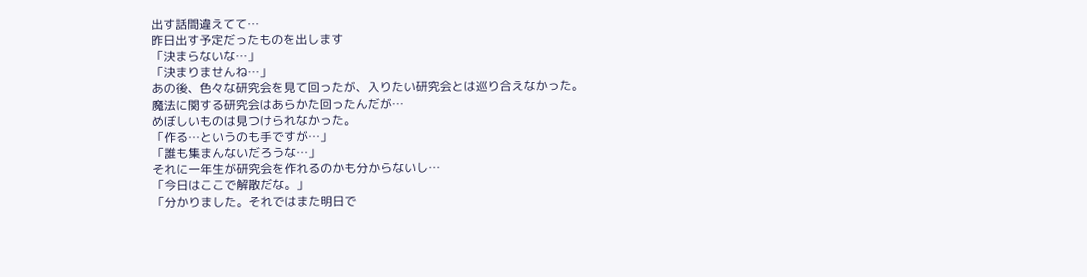出す話間違えてて…
昨日出す予定だったものを出します
「決まらないな…」
「決まりませんね…」
あの後、色々な研究会を見て回ったが、入りたい研究会とは巡り合えなかった。
魔法に関する研究会はあらかた回ったんだが…
めぼしいものは見つけられなかった。
「作る…というのも手ですが…」
「誰も集まんないだろうな…」
それに一年生が研究会を作れるのかも分からないし…
「今日はここで解散だな。」
「分かりました。それではまた明日で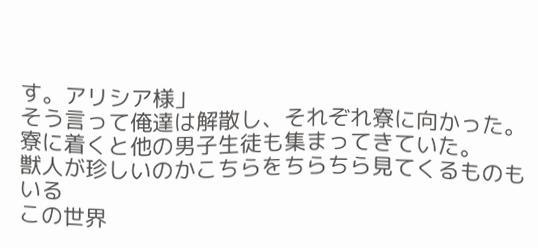す。アリシア様」
そう言って俺達は解散し、それぞれ寮に向かった。
寮に着くと他の男子生徒も集まってきていた。
獣人が珍しいのかこちらをちらちら見てくるものもいる
この世界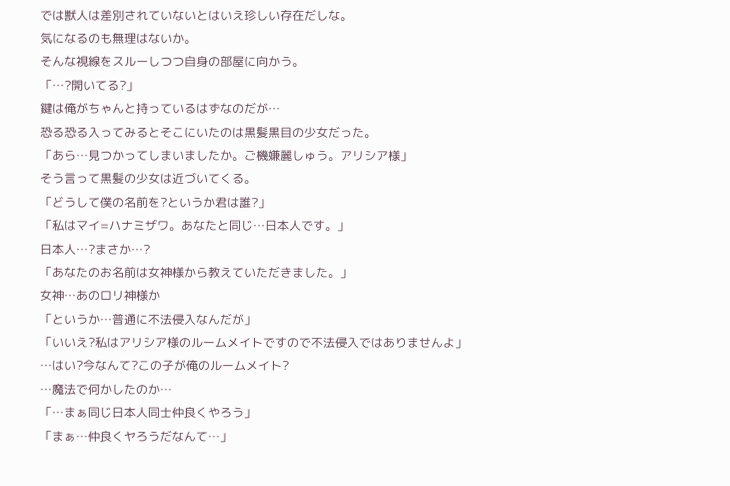では獣人は差別されていないとはいえ珍しい存在だしな。
気になるのも無理はないか。
そんな視線をスルーしつつ自身の部屋に向かう。
「…?開いてる?」
鍵は俺がちゃんと持っているはずなのだが…
恐る恐る入ってみるとそこにいたのは黒髪黒目の少女だった。
「あら…見つかってしまいましたか。ご機嫌麗しゅう。アリシア様」
そう言って黒髪の少女は近づいてくる。
「どうして僕の名前を?というか君は誰?」
「私はマイ=ハナミザワ。あなたと同じ…日本人です。」
日本人…?まさか…?
「あなたのお名前は女神様から教えていただきました。」
女神…あのロリ神様か
「というか…普通に不法侵入なんだが」
「いいえ?私はアリシア様のルームメイトですので不法侵入ではありませんよ」
…はい?今なんて?この子が俺のルームメイト?
…魔法で何かしたのか…
「…まぁ同じ日本人同士仲良くやろう」
「まぁ…仲良くヤろうだなんて…」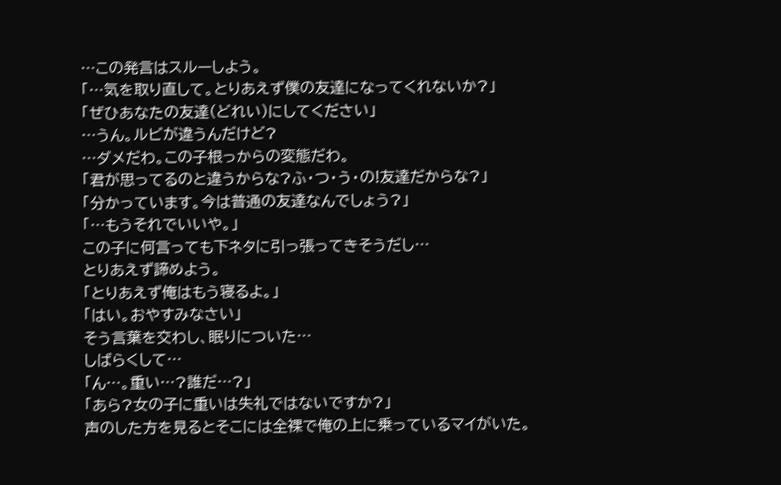…この発言はスルーしよう。
「…気を取り直して。とりあえず僕の友達になってくれないか?」
「ぜひあなたの友達(どれい)にしてください」
…うん。ルビが違うんだけど?
…ダメだわ。この子根っからの変態だわ。
「君が思ってるのと違うからな?ふ・つ・う・の!友達だからな?」
「分かっています。今は普通の友達なんでしょう?」
「…もうそれでいいや。」
この子に何言っても下ネタに引っ張ってきそうだし…
とりあえず諦めよう。
「とりあえず俺はもう寝るよ。」
「はい。おやすみなさい」
そう言葉を交わし、眠りについた…
しばらくして…
「ん…。重い…?誰だ…?」
「あら?女の子に重いは失礼ではないですか?」
声のした方を見るとそこには全裸で俺の上に乗っているマイがいた。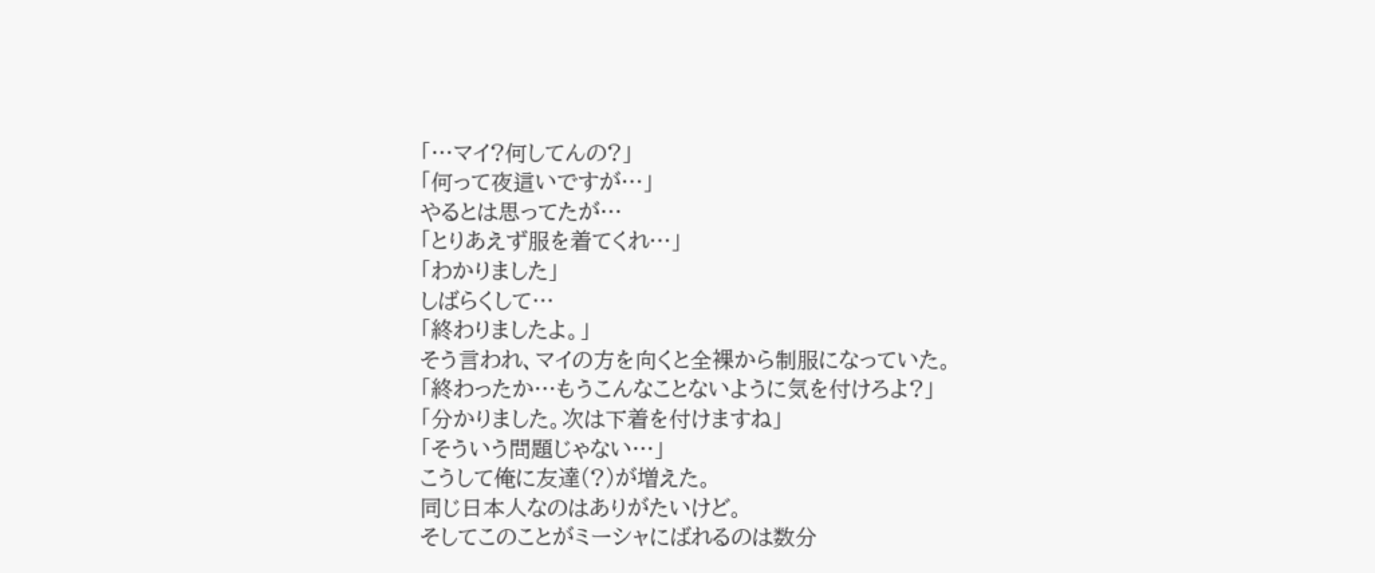「…マイ?何してんの?」
「何って夜這いですが…」
やるとは思ってたが…
「とりあえず服を着てくれ…」
「わかりました」
しばらくして…
「終わりましたよ。」
そう言われ、マイの方を向くと全裸から制服になっていた。
「終わったか…もうこんなことないように気を付けろよ?」
「分かりました。次は下着を付けますね」
「そういう問題じゃない…」
こうして俺に友達(?)が増えた。
同じ日本人なのはありがたいけど。
そしてこのことがミーシャにばれるのは数分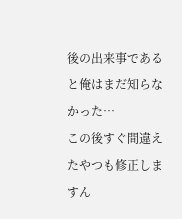後の出来事であると俺はまだ知らなかった…
この後すぐ間違えたやつも修正しますん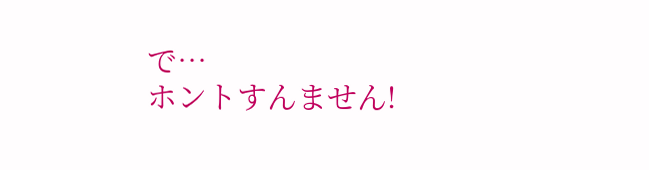で…
ホントすんません!